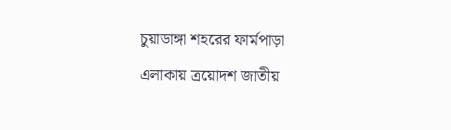চুয়াডাঙ্গা শহরের ফার্মপাড়া এলাকায় ত্রয়োদশ জাতীয়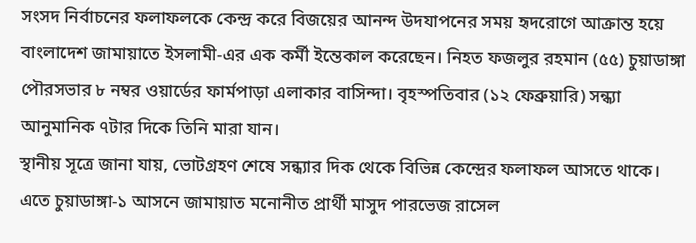সংসদ নির্বাচনের ফলাফলকে কেন্দ্র করে বিজয়ের আনন্দ উদযাপনের সময় হৃদরোগে আক্রান্ত হয়ে বাংলাদেশ জামায়াতে ইসলামী-এর এক কর্মী ইন্তেকাল করেছেন। নিহত ফজলুর রহমান (৫৫) চুয়াডাঙ্গা পৌরসভার ৮ নম্বর ওয়ার্ডের ফার্মপাড়া এলাকার বাসিন্দা। বৃহস্পতিবার (১২ ফেব্রুয়ারি) সন্ধ্যা আনুমানিক ৭টার দিকে তিনি মারা যান।
স্থানীয় সূত্রে জানা যায়, ভোটগ্রহণ শেষে সন্ধ্যার দিক থেকে বিভিন্ন কেন্দ্রের ফলাফল আসতে থাকে। এতে চুয়াডাঙ্গা-১ আসনে জামায়াত মনোনীত প্রার্থী মাসুদ পারভেজ রাসেল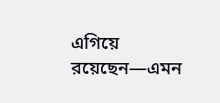এগিয়ে রয়েছেন—এমন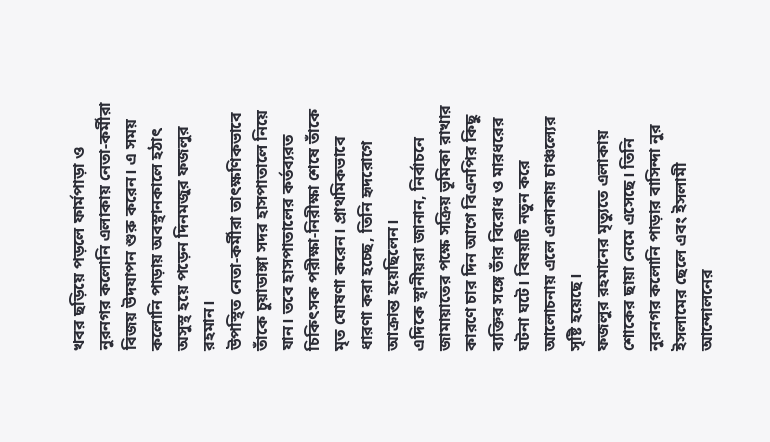খবর ছড়িয়ে পড়লে ফার্মপাড়া ও নুরনগর কলোনি এলাকায় নেতা-কর্মীরা বিজয় উদযাপন শুরু করেন। এ সময় কলোনি পাড়ায় অবস্থানকালে হঠাৎ অসুস্থ হয়ে পড়েন দিনমজুর ফজলুর রহমান।
উপস্থিত নেতা-কর্মীরা তাৎক্ষণিকভাবে তাঁকে চুয়াডাঙ্গা সদর হাসপাতালে নিয়ে যান। তবে হাসপাতালের কর্তব্যরত চিকিৎসক পরীক্ষা-নিরীক্ষা শেষে তাঁকে মৃত ঘোষণা করেন। প্রাথমিকভাবে ধারণা করা হচ্ছে, তিনি হৃদরোগে আক্রান্ত হয়েছিলেন।
এদিকে স্থানীয়রা জানান, নির্বাচনে জামায়াতের পক্ষে সক্রিয় ভূমিকা রাখার কারণে চার দিন আগে বিএনপির কিছু ব্যক্তির সঙ্গে তাঁর বিরোধ ও মারধরের ঘটনা ঘটে। বিষয়টি নতুন করে আলোচনায় এলে এলাকায় চাঞ্চল্যের সৃষ্টি হয়েছে।
ফজলুর রহমানের মৃত্যুতে এলাকায় শোকের ছায়া নেমে এসেছে। তিনি নুরনগর কলোনি পাড়ার বাসিন্দা নুর ইসলামের ছেলে এবং ইসলামী আন্দোলনের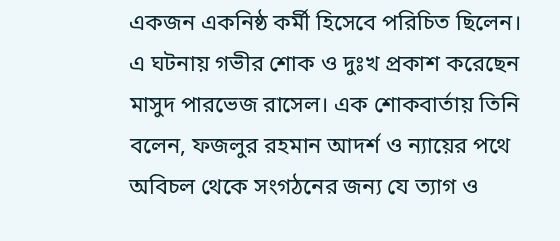একজন একনিষ্ঠ কর্মী হিসেবে পরিচিত ছিলেন।
এ ঘটনায় গভীর শোক ও দুঃখ প্রকাশ করেছেন মাসুদ পারভেজ রাসেল। এক শোকবার্তায় তিনি বলেন, ফজলুর রহমান আদর্শ ও ন্যায়ের পথে অবিচল থেকে সংগঠনের জন্য যে ত্যাগ ও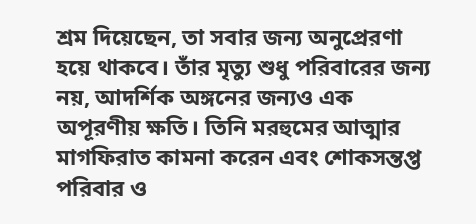শ্রম দিয়েছেন, তা সবার জন্য অনুপ্রেরণা হয়ে থাকবে। তাঁর মৃত্যু শুধু পরিবারের জন্য নয়, আদর্শিক অঙ্গনের জন্যও এক অপূরণীয় ক্ষতি। তিনি মরহুমের আত্মার মাগফিরাত কামনা করেন এবং শোকসন্তপ্ত পরিবার ও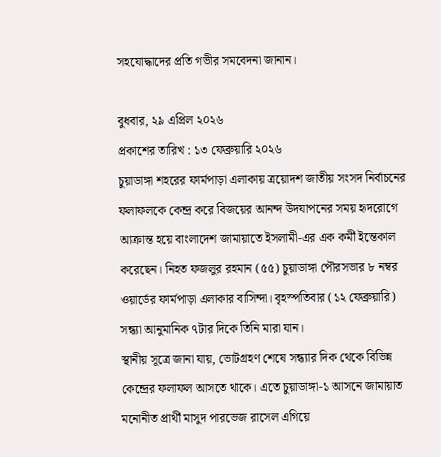সহযোদ্ধাদের প্রতি গভীর সমবেদনা জানান।

বুধবার, ২৯ এপ্রিল ২০২৬
প্রকাশের তারিখ : ১৩ ফেব্রুয়ারি ২০২৬
চুয়াডাঙ্গা শহরের ফার্মপাড়া এলাকায় ত্রয়োদশ জাতীয় সংসদ নির্বাচনের ফলাফলকে কেন্দ্র করে বিজয়ের আনন্দ উদযাপনের সময় হৃদরোগে আক্রান্ত হয়ে বাংলাদেশ জামায়াতে ইসলামী-এর এক কর্মী ইন্তেকাল করেছেন। নিহত ফজলুর রহমান (৫৫) চুয়াডাঙ্গা পৌরসভার ৮ নম্বর ওয়ার্ডের ফার্মপাড়া এলাকার বাসিন্দা। বৃহস্পতিবার (১২ ফেব্রুয়ারি) সন্ধ্যা আনুমানিক ৭টার দিকে তিনি মারা যান।
স্থানীয় সূত্রে জানা যায়, ভোটগ্রহণ শেষে সন্ধ্যার দিক থেকে বিভিন্ন কেন্দ্রের ফলাফল আসতে থাকে। এতে চুয়াডাঙ্গা-১ আসনে জামায়াত মনোনীত প্রার্থী মাসুদ পারভেজ রাসেল এগিয়ে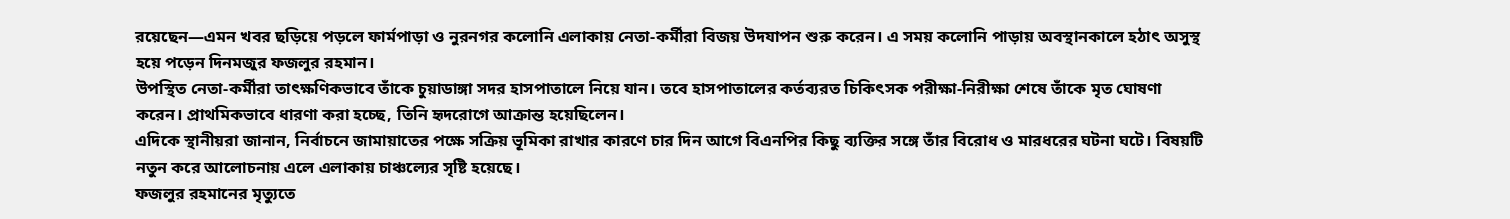রয়েছেন—এমন খবর ছড়িয়ে পড়লে ফার্মপাড়া ও নুরনগর কলোনি এলাকায় নেতা-কর্মীরা বিজয় উদযাপন শুরু করেন। এ সময় কলোনি পাড়ায় অবস্থানকালে হঠাৎ অসুস্থ হয়ে পড়েন দিনমজুর ফজলুর রহমান।
উপস্থিত নেতা-কর্মীরা তাৎক্ষণিকভাবে তাঁকে চুয়াডাঙ্গা সদর হাসপাতালে নিয়ে যান। তবে হাসপাতালের কর্তব্যরত চিকিৎসক পরীক্ষা-নিরীক্ষা শেষে তাঁকে মৃত ঘোষণা করেন। প্রাথমিকভাবে ধারণা করা হচ্ছে, তিনি হৃদরোগে আক্রান্ত হয়েছিলেন।
এদিকে স্থানীয়রা জানান, নির্বাচনে জামায়াতের পক্ষে সক্রিয় ভূমিকা রাখার কারণে চার দিন আগে বিএনপির কিছু ব্যক্তির সঙ্গে তাঁর বিরোধ ও মারধরের ঘটনা ঘটে। বিষয়টি নতুন করে আলোচনায় এলে এলাকায় চাঞ্চল্যের সৃষ্টি হয়েছে।
ফজলুর রহমানের মৃত্যুতে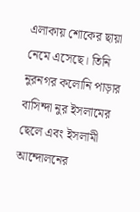এলাকায় শোকের ছায়া নেমে এসেছে। তিনি নুরনগর কলোনি পাড়ার বাসিন্দা নুর ইসলামের ছেলে এবং ইসলামী আন্দোলনের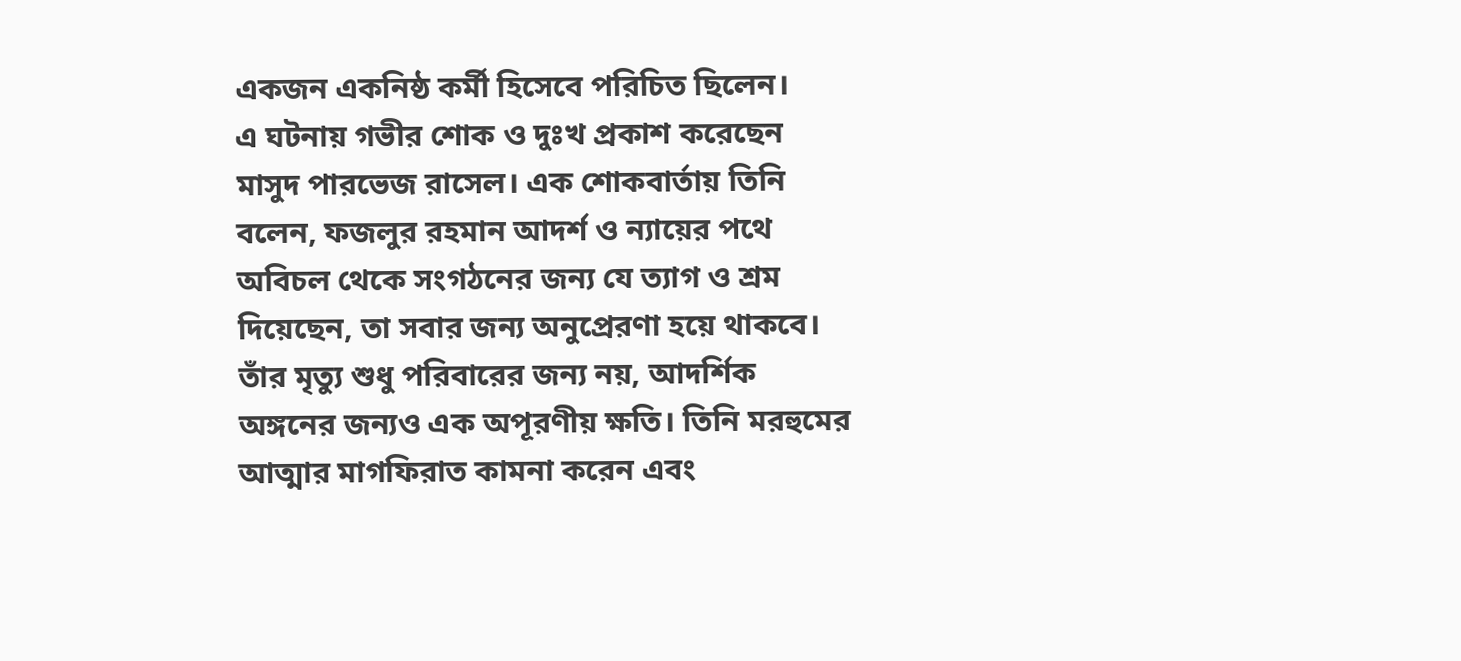একজন একনিষ্ঠ কর্মী হিসেবে পরিচিত ছিলেন।
এ ঘটনায় গভীর শোক ও দুঃখ প্রকাশ করেছেন মাসুদ পারভেজ রাসেল। এক শোকবার্তায় তিনি বলেন, ফজলুর রহমান আদর্শ ও ন্যায়ের পথে অবিচল থেকে সংগঠনের জন্য যে ত্যাগ ও শ্রম দিয়েছেন, তা সবার জন্য অনুপ্রেরণা হয়ে থাকবে। তাঁর মৃত্যু শুধু পরিবারের জন্য নয়, আদর্শিক অঙ্গনের জন্যও এক অপূরণীয় ক্ষতি। তিনি মরহুমের আত্মার মাগফিরাত কামনা করেন এবং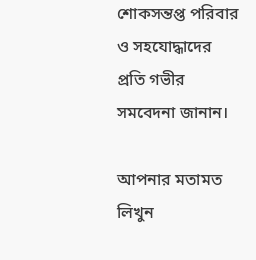শোকসন্তপ্ত পরিবার ও সহযোদ্ধাদের প্রতি গভীর সমবেদনা জানান।

আপনার মতামত লিখুন